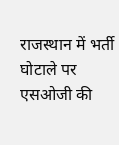राजस्थान में भर्ती घोटाले पर एसओजी की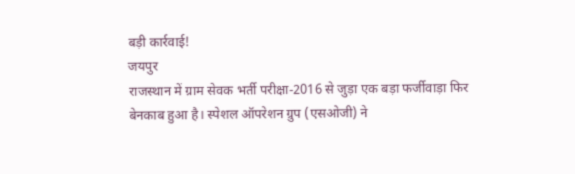बड़ी कार्रवाई!
जयपुर
राजस्थान में ग्राम सेवक भर्ती परीक्षा-2016 से जुड़ा एक बड़ा फर्जीवाड़ा फिर बेनकाब हुआ है। स्पेशल ऑपरेशन ग्रुप (एसओजी) ने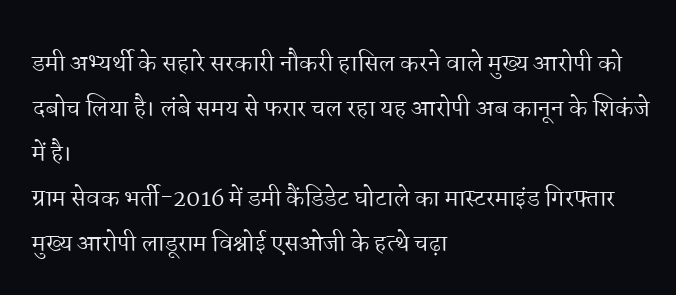डमी अभ्यर्थी के सहारे सरकारी नौकरी हासिल करने वाले मुख्य आरोपी को दबोच लिया है। लंबे समय से फरार चल रहा यह आरोपी अब कानून के शिकंजे में है।
ग्राम सेवक भर्ती-2016 में डमी कैंडिडेट घोटाले का मास्टरमाइंड गिरफ्तार
मुख्य आरोपी लाडूराम विश्नोई एसओजी के हत्थे चढ़ा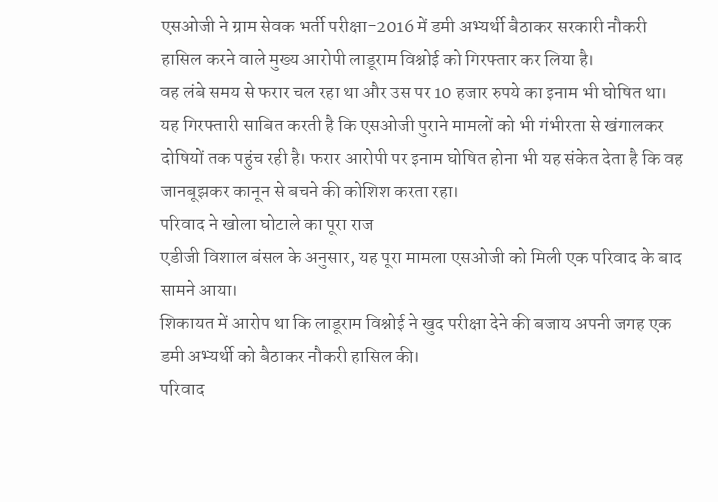एसओजी ने ग्राम सेवक भर्ती परीक्षा-2016 में डमी अभ्यर्थी बैठाकर सरकारी नौकरी हासिल करने वाले मुख्य आरोपी लाडूराम विश्नोई को गिरफ्तार कर लिया है।
वह लंबे समय से फरार चल रहा था और उस पर 10 हजार रुपये का इनाम भी घोषित था।
यह गिरफ्तारी साबित करती है कि एसओजी पुराने मामलों को भी गंभीरता से खंगालकर दोषियों तक पहुंच रही है। फरार आरोपी पर इनाम घोषित होना भी यह संकेत देता है कि वह जानबूझकर कानून से बचने की कोशिश करता रहा।
परिवाद ने खोला घोटाले का पूरा राज
एडीजी विशाल बंसल के अनुसार, यह पूरा मामला एसओजी को मिली एक परिवाद के बाद सामने आया।
शिकायत में आरोप था कि लाडूराम विश्नोई ने खुद परीक्षा देने की बजाय अपनी जगह एक डमी अभ्यर्थी को बैठाकर नौकरी हासिल की।
परिवाद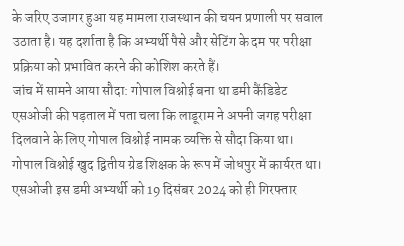के जरिए उजागर हुआ यह मामला राजस्थान की चयन प्रणाली पर सवाल उठाता है। यह दर्शाता है कि अभ्यर्थी पैसे और सेटिंग के दम पर परीक्षा प्रक्रिया को प्रभावित करने की कोशिश करते हैं।
जांच में सामने आया सौदा: गोपाल विश्नोई बना था डमी कैंडिडेट
एसओजी की पड़ताल में पता चला कि लाडूराम ने अपनी जगह परीक्षा दिलवाने के लिए गोपाल विश्नोई नामक व्यक्ति से सौदा किया था।
गोपाल विश्नोई खुद द्वितीय ग्रेड शिक्षक के रूप में जोधपुर में कार्यरत था।
एसओजी इस डमी अभ्यर्थी को 19 दिसंबर 2024 को ही गिरफ्तार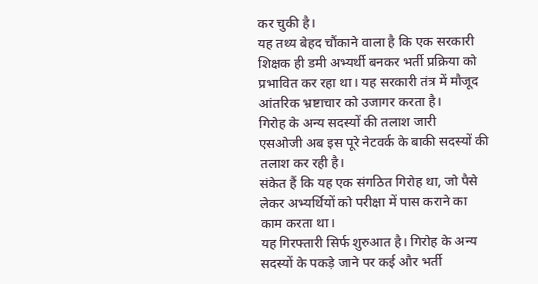कर चुकी है।
यह तथ्य बेहद चौंकाने वाला है कि एक सरकारी शिक्षक ही डमी अभ्यर्थी बनकर भर्ती प्रक्रिया को प्रभावित कर रहा था। यह सरकारी तंत्र में मौजूद आंतरिक भ्रष्टाचार को उजागर करता है।
गिरोह के अन्य सदस्यों की तलाश जारी
एसओजी अब इस पूरे नेटवर्क के बाकी सदस्यों की तलाश कर रही है।
संकेत हैं कि यह एक संगठित गिरोह था, जो पैसे लेकर अभ्यर्थियों को परीक्षा में पास कराने का काम करता था।
यह गिरफ्तारी सिर्फ शुरुआत है। गिरोह के अन्य सदस्यों के पकड़े जाने पर कई और भर्ती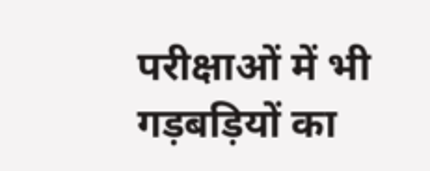परीक्षाओं में भी गड़बड़ियों का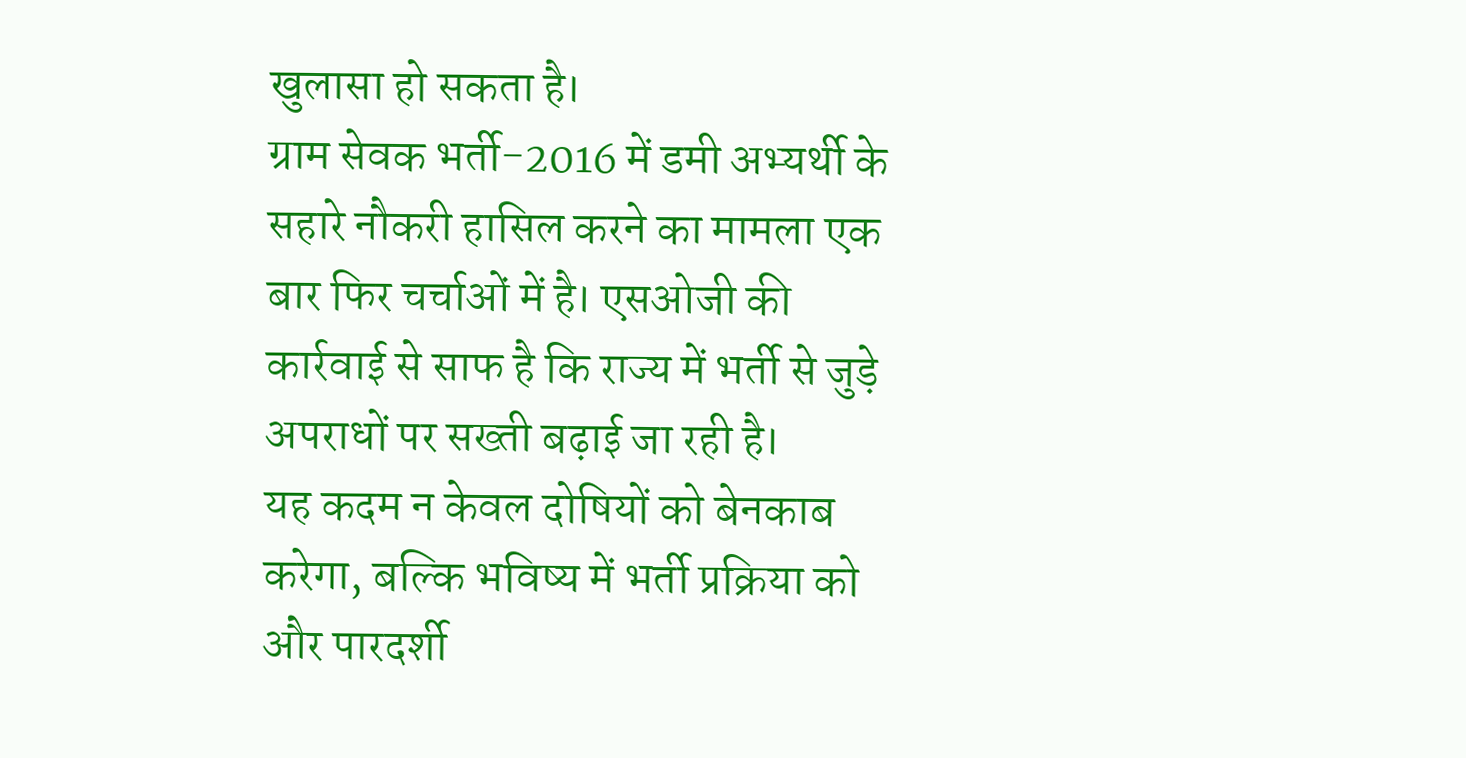खुलासा हो सकता है।
ग्राम सेवक भर्ती-2016 में डमी अभ्यर्थी के सहारे नौकरी हासिल करने का मामला एक बार फिर चर्चाओं में है। एसओजी की कार्रवाई से साफ है कि राज्य में भर्ती से जुड़े अपराधों पर सख्ती बढ़ाई जा रही है।
यह कदम न केवल दोषियों को बेनकाब करेगा, बल्कि भविष्य में भर्ती प्रक्रिया को और पारदर्शी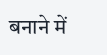बनाने में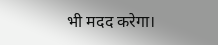भी मदद करेगा।